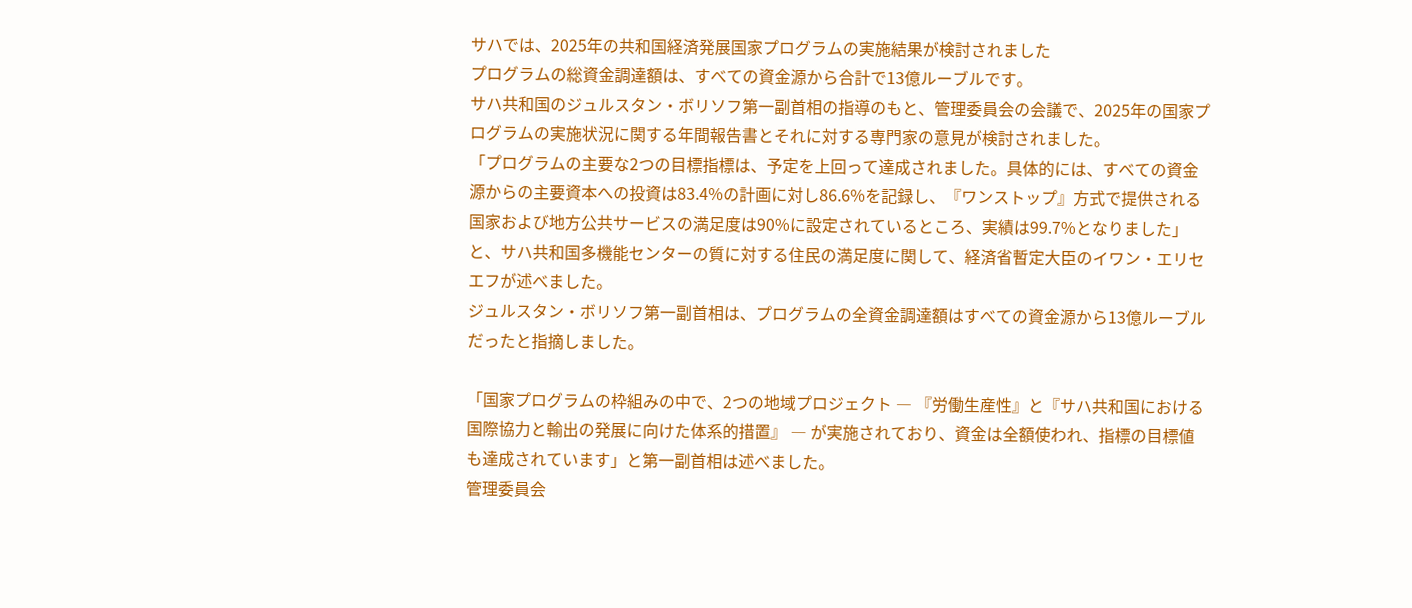サハでは、2025年の共和国経済発展国家プログラムの実施結果が検討されました
プログラムの総資金調達額は、すべての資金源から合計で13億ルーブルです。
サハ共和国のジュルスタン・ボリソフ第一副首相の指導のもと、管理委員会の会議で、2025年の国家プログラムの実施状況に関する年間報告書とそれに対する専門家の意見が検討されました。
「プログラムの主要な2つの目標指標は、予定を上回って達成されました。具体的には、すべての資金源からの主要資本への投資は83.4%の計画に対し86.6%を記録し、『ワンストップ』方式で提供される国家および地方公共サービスの満足度は90%に設定されているところ、実績は99.7%となりました」と、サハ共和国多機能センターの質に対する住民の満足度に関して、経済省暫定大臣のイワン・エリセエフが述べました。
ジュルスタン・ボリソフ第一副首相は、プログラムの全資金調達額はすべての資金源から13億ルーブルだったと指摘しました。

「国家プログラムの枠組みの中で、2つの地域プロジェクト ― 『労働生産性』と『サハ共和国における国際協力と輸出の発展に向けた体系的措置』 ― が実施されており、資金は全額使われ、指標の目標値も達成されています」と第一副首相は述べました。
管理委員会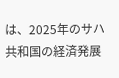は、2025年のサハ共和国の経済発展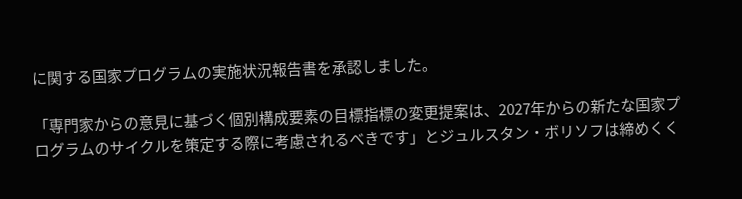に関する国家プログラムの実施状況報告書を承認しました。

「専門家からの意見に基づく個別構成要素の目標指標の変更提案は、2027年からの新たな国家プログラムのサイクルを策定する際に考慮されるべきです」とジュルスタン・ボリソフは締めくく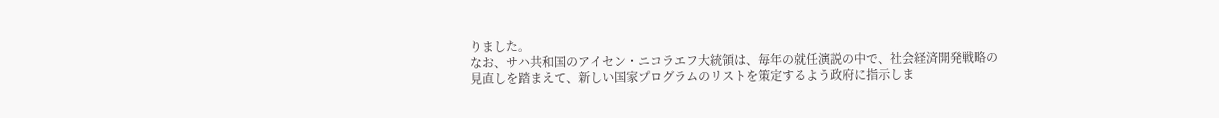りました。
なお、サハ共和国のアイセン・ニコラエフ大統領は、毎年の就任演説の中で、社会経済開発戦略の見直しを踏まえて、新しい国家プログラムのリストを策定するよう政府に指示しま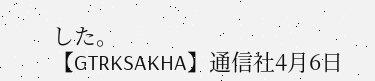した。
【GTRKSAKHA】通信社4月6日